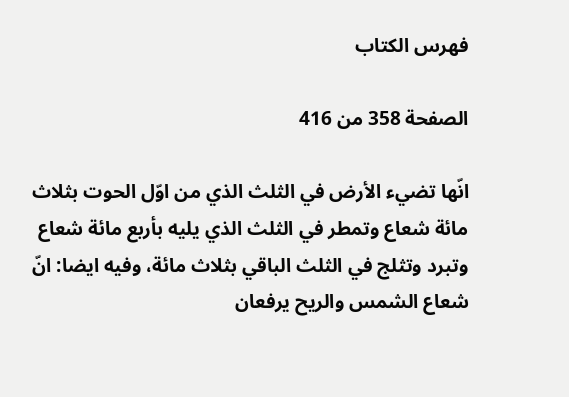فهرس الكتاب

الصفحة 358 من 416

انّها تضيء الأرض في الثلث الذي من اوّل الحوت بثلاث مائة شعاع وتمطر في الثلث الذي يليه بأربع مائة شعاع وتبرد وتثلج في الثلث الباقي بثلاث مائة، وفيه ايضا: انّ شعاع الشمس والريح يرفعان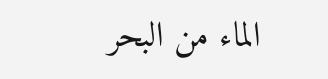الماء من البحر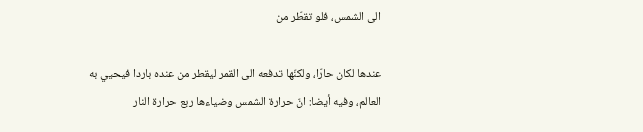الى الشمس، فلو تقطّر من

عندها لكان حارّا، ولكنّها تدفعه الى القمر ليقطر من عنده باردا فيحيي به العالم، وفيه أيضا: انّ حرارة الشمس وضياءها ربع حرارة النار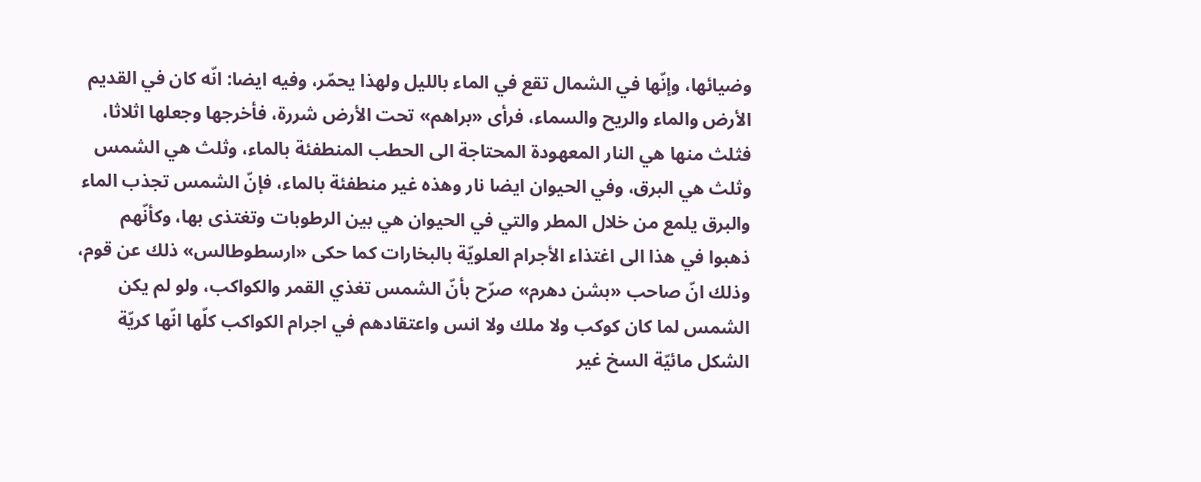وضيائها، وإنّها في الشمال تقع في الماء بالليل ولهذا يحمّر، وفيه ايضا: انّه كان في القديم الأرض والماء والريح والسماء، فرأى «براهم» تحت الأرض شررة، فأخرجها وجعلها اثلاثا، فثلث منها هي النار المعهودة المحتاجة الى الحطب المنطفئة بالماء، وثلث هي الشمس وثلث هي البرق، وفي الحيوان ايضا نار وهذه غير منطفئة بالماء، فإنّ الشمس تجذب الماء والبرق يلمع من خلال المطر والتي في الحيوان هي بين الرطوبات وتغتذى بها، وكأنّهم ذهبوا في هذا الى اغتذاء الأجرام العلويّة بالبخارات كما حكى «ارسطوطالس» ذلك عن قوم، وذلك انّ صاحب «بشن دهرم» صرّح بأنّ الشمس تغذي القمر والكواكب، ولو لم يكن الشمس لما كان كوكب ولا ملك ولا انس واعتقادهم في اجرام الكواكب كلّها انّها كريّة الشكل مائيّة السخ غير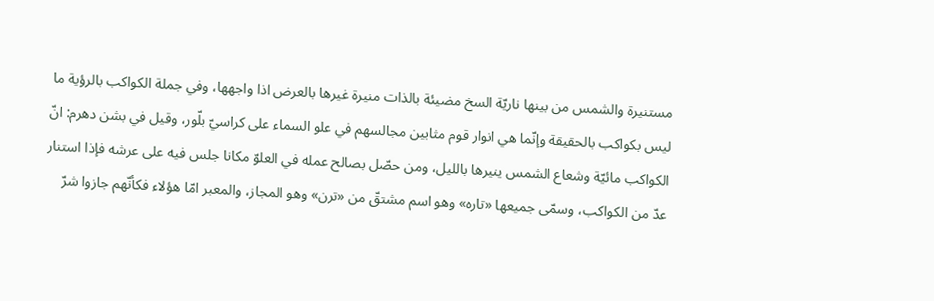مستنيرة والشمس من بينها ناريّة السخ مضيئة بالذات منيرة غيرها بالعرض اذا واجهها، وفي جملة الكواكب بالرؤية ما ليس بكواكب بالحقيقة وإنّما هي انوار قوم مثابين مجالسهم في علو السماء على كراسيّ بلّور، وقيل في بشن دهرم: انّ الكواكب مائيّة وشعاع الشمس ينيرها بالليل، ومن حصّل بصالح عمله في العلوّ مكانا جلس فيه على عرشه فإذا استنار عدّ من الكواكب، وسمّى جميعها «تاره» وهو اسم مشتقّ من «ترن» وهو المجاز، والمعبر امّا هؤلاء فكأنّهم جازوا شرّ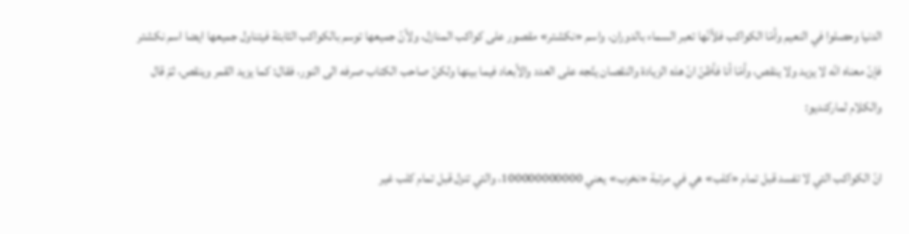الدنيا وحصلوا في النعيم وأمّا الكواكب فلأنّها تعبر السماء بالدوران، واسم «نكشتر» مقصور على كواكب المنازل، ولأنّ جميعها توسم بالكواكب الثابتة فيتناول جميعها ايضا اسم نكشتر فإنّ معناه انّه لا يزيد ولا ينقص، وأمّا أنا فأظنّ انّ هذه الزيادة والنقصان يتّجه على العدد والأبعاد فيما بينها ولكنّ صاحب الكتاب صرفه الى النور، فقال: كما يزيد القمر وينقص، ثمّ قال والكلام لماركنديو:

انّ الكواكب التي لا تفسد قبل تمام «كلب» هي في مرتبة «نخرب» يعني 100000000000، والتي تنزل قبل تمام كلب غير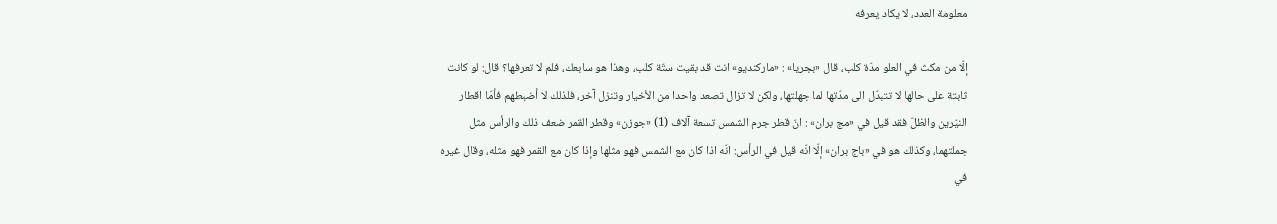معلومة العدد، لا يكاد يعرفه

إلّا من مكث في العلو مدّة كلب، قال «بجريا» : «ماركنديو» انت قد بقيت ستّة كلب، وهذا هو سابعك، فلم لا تعرفها؟ قال: لو كانت ثابتة على حالها لا تتبدّل الى مدّتها لما جهلتها، ولكن لا تزال تصعد واحدا من الأخيار وتنزل آخر، فلذلك لا أضبطهم فأمّا اقطار النيّرين والظلّ فقد قيل في «مج بران» : انّ قطر جرم الشمس تسعة آلاف (1) «جوزن» وقطر القمر ضعف ذلك والرأس مثل جملتهما، وكذلك هو في «باج بران» إلّا انّه قيل في الرأس: انّه اذا كان مع الشمس فهو مثلها وإذا كان مع القمر فهو مثله، وقال غيره في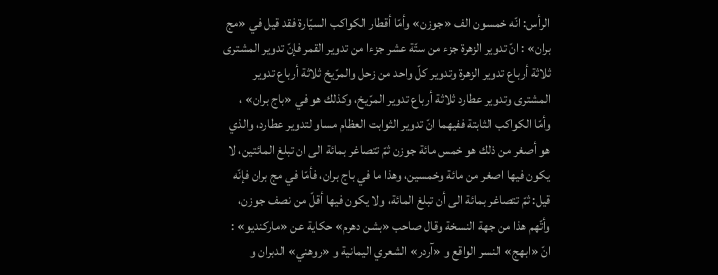الرأس: انّه خمسون الف «جوزن» وأمّا أقطار الكواكب السيّارة فقد قيل في «مج بران» : انّ تدوير الزهرة جزء من ستّة عشر جزءا من تدوير القمر فإنّ تدوير المشترى ثلاثة أرباع تدوير الزهرة وتدوير كلّ واحد من زحل والمرّيخ ثلاثة أرباع تدوير المشترى وتدوير عطارد ثلاثة أرباع تدوير المرّيخ، وكذلك هو في «باج بران» ، وأمّا الكواكب الثابتة ففيهما انّ تدوير الثوابت العظام مساو لتدوير عطارد، والذي هو أصغر من ذلك هو خمس مائة جوزن ثمّ تتصاغر بمائة الى ان تبلغ المائتين، لا يكون فيها اصغر من مائة وخمسين، وهذا ما في باج بران، فأمّا في مج بران فإنّه قيل: ثمّ تتصاغر بمائة الى أن تبلغ المائة، ولا يكون فيها أقلّ من نصف جوزن، وأتّهم هذا من جهة النسخة وقال صاحب «بشن دهرم» حكاية عن «ماركنديو» : انّ «ابهج» النسر الواقع و «آردر» الشعري اليمانية و «روهني» الدبران و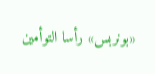«بونربس» رأسا التوأمين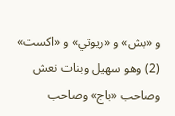و «بش» و «ريوتي» و «اكست» (2) وهو سهيل وبنات نعش وصاحب «باج» وصاحب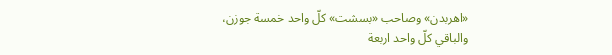«اهربدن» وصاحب «بسشت» كلّ واحد خمسة جوزن، والباقي كلّ واحد اربعة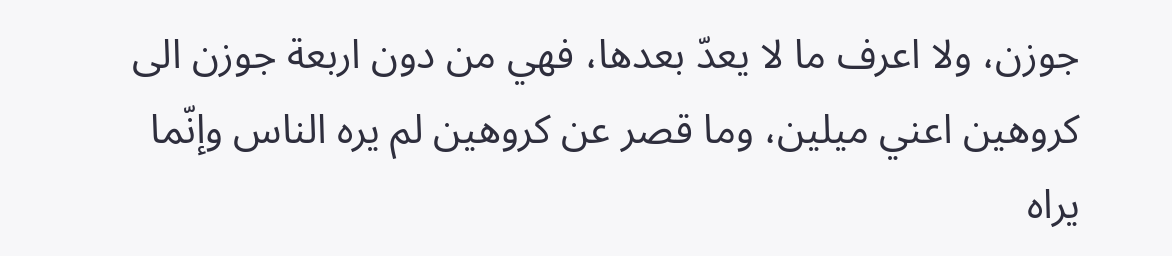جوزن، ولا اعرف ما لا يعدّ بعدها، فهي من دون اربعة جوزن الى كروهين اعني ميلين، وما قصر عن كروهين لم يره الناس وإنّما يراه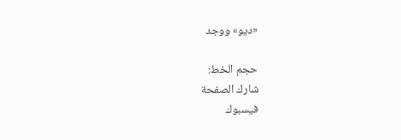«ديو» ووجد

حجم الخط:
شارك الصفحة
فيسبوك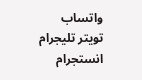واتساب تويتر تليجرام انستجرام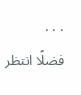. . .
فضلًا انتظر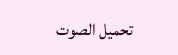تحميل الصوت